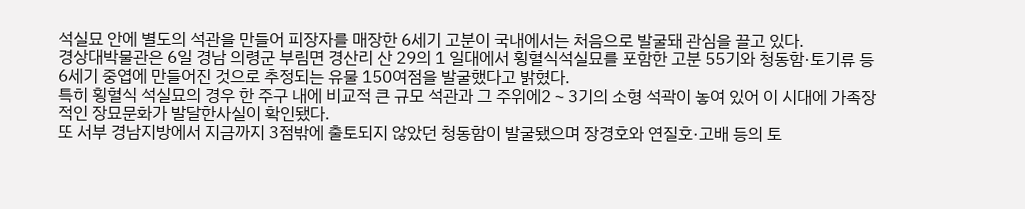석실묘 안에 별도의 석관을 만들어 피장자를 매장한 6세기 고분이 국내에서는 처음으로 발굴돼 관심을 끌고 있다.
경상대박물관은 6일 경남 의령군 부림면 경산리 산 29의 1 일대에서 횡혈식석실묘를 포함한 고분 55기와 청동함·토기류 등 6세기 중엽에 만들어진 것으로 추정되는 유물 150여점을 발굴했다고 밝혔다.
특히 횡혈식 석실묘의 경우 한 주구 내에 비교적 큰 규모 석관과 그 주위에2∼3기의 소형 석곽이 놓여 있어 이 시대에 가족장적인 장묘문화가 발달한사실이 확인됐다.
또 서부 경남지방에서 지금까지 3점밖에 출토되지 않았던 청동함이 발굴됐으며 장경호와 연질호·고배 등의 토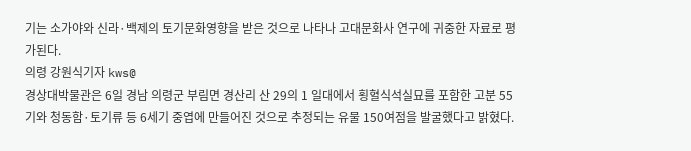기는 소가야와 신라·백제의 토기문화영향을 받은 것으로 나타나 고대문화사 연구에 귀중한 자료로 평가된다.
의령 강원식기자 kws@
경상대박물관은 6일 경남 의령군 부림면 경산리 산 29의 1 일대에서 횡혈식석실묘를 포함한 고분 55기와 청동함·토기류 등 6세기 중엽에 만들어진 것으로 추정되는 유물 150여점을 발굴했다고 밝혔다.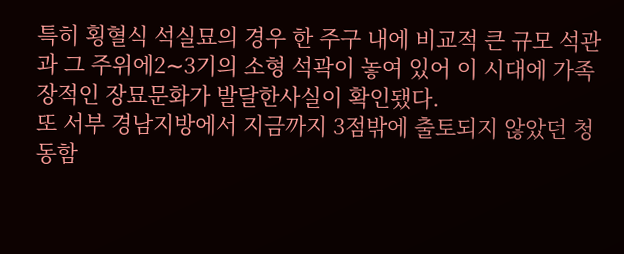특히 횡혈식 석실묘의 경우 한 주구 내에 비교적 큰 규모 석관과 그 주위에2∼3기의 소형 석곽이 놓여 있어 이 시대에 가족장적인 장묘문화가 발달한사실이 확인됐다.
또 서부 경남지방에서 지금까지 3점밖에 출토되지 않았던 청동함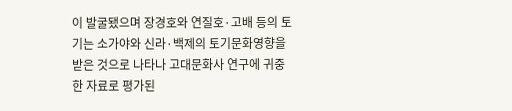이 발굴됐으며 장경호와 연질호·고배 등의 토기는 소가야와 신라·백제의 토기문화영향을 받은 것으로 나타나 고대문화사 연구에 귀중한 자료로 평가된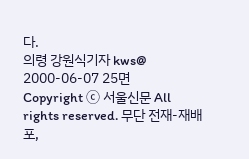다.
의령 강원식기자 kws@
2000-06-07 25면
Copyright ⓒ 서울신문 All rights reserved. 무단 전재-재배포,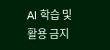AI 학습 및 활용 금지